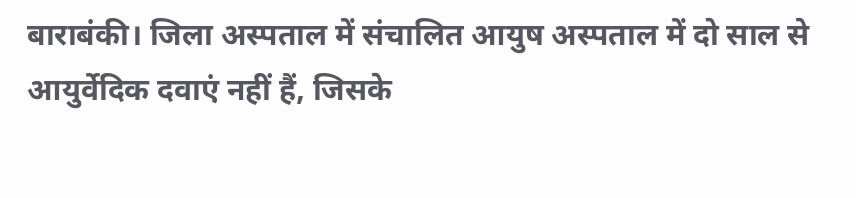बाराबंकी। जिला अस्पताल में संचालित आयुष अस्पताल में दो साल से आयुर्वेदिक दवाएं नहीं हैं, जिसके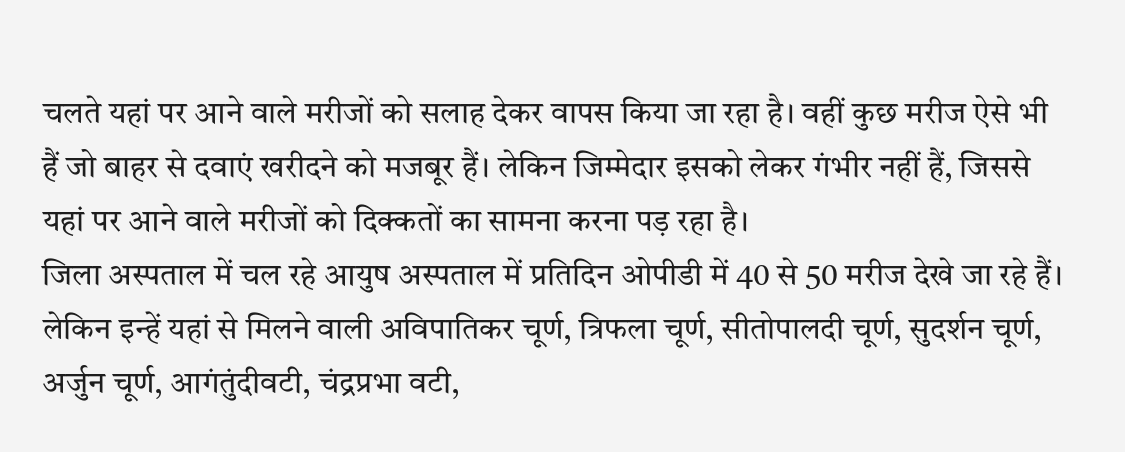चलते यहां पर आने वाले मरीजों को सलाह देकर वापस किया जा रहा है। वहीं कुछ मरीज ऐसे भी हैं जो बाहर से दवाएं खरीदने को मजबूर हैं। लेकिन जिम्मेदार इसको लेकर गंभीर नहीं हैं, जिससे यहां पर आने वाले मरीजों को दिक्कतों का सामना करना पड़ रहा है।
जिला अस्पताल में चल रहे आयुष अस्पताल में प्रतिदिन ओपीडी में 40 से 50 मरीज देखे जा रहे हैं। लेकिन इन्हें यहां से मिलने वाली अविपातिकर चूर्ण, त्रिफला चूर्ण, सीतोपालदी चूर्ण, सुदर्शन चूर्ण, अर्जुन चूर्ण, आगंतुंदीवटी, चंद्रप्रभा वटी,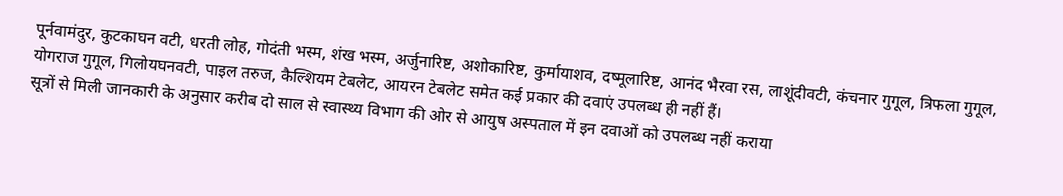पूर्नवामंदुर, कुटकाघन वटी, धरती लोह, गोदंती भस्म, शंख भस्म, अर्जुनारिष्ट, अशोकारिष्ट, कुर्मायाशव, दष्मूलारिष्ट, आनंद भैरवा रस, लाशूंदीवटी, कंचनार गुगूल, त्रिफला गुगूल, योगराज गुगूल, गिलोयघनवटी, पाइल तरुज, कैल्शियम टेबलेट, आयरन टेबलेट समेत कई प्रकार की दवाएं उपलब्ध ही नहीं हैं।
सूत्रों से मिली जानकारी के अनुसार करीब दो साल से स्वास्थ्य विभाग की ओर से आयुष अस्पताल में इन दवाओं को उपलब्ध नहीं कराया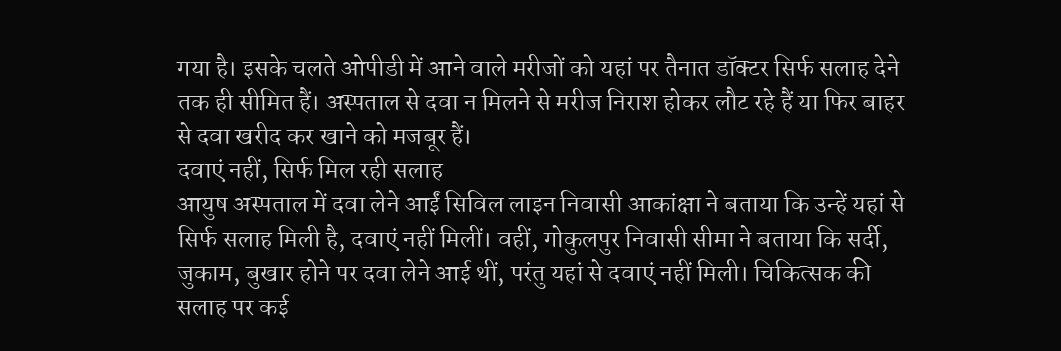गया है। इसके चलते ओपीडी में आने वाले मरीजों को यहां पर तैनात डॉक्टर सिर्फ सलाह देने तक ही सीमित हैं। अस्पताल से दवा न मिलने से मरीज निराश होकर लौट रहे हैं या फिर बाहर से दवा खरीद कर खाने को मजबूर हैं।
दवाएं नहीं, सिर्फ मिल रही सलाह
आयुष अस्पताल में दवा लेने आईं सिविल लाइन निवासी आकांक्षा ने बताया कि उन्हें यहां से सिर्फ सलाह मिली है, दवाएं नहीं मिलीं। वहीं, गोकुलपुर निवासी सीमा ने बताया कि सर्दी, जुकाम, बुखार होने पर दवा लेने आई थीं, परंतु यहां से दवाएं नहीं मिली। चिकित्सक की सलाह पर कई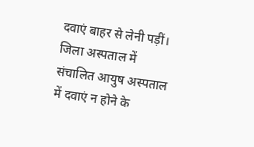दवाएं बाहर से लेनी पड़ीं।
जिला अस्पताल में संचालित आयुष अस्पताल में दवाएं न होने के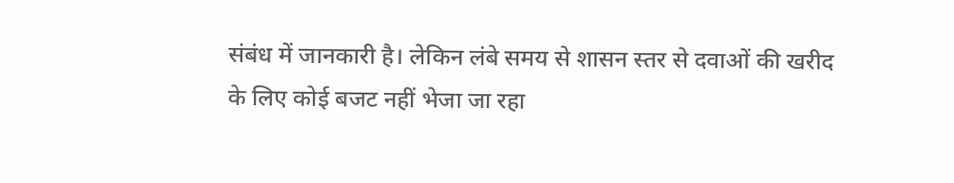संबंध में जानकारी है। लेकिन लंबे समय से शासन स्तर से दवाओं की खरीद के लिए कोई बजट नहीं भेजा जा रहा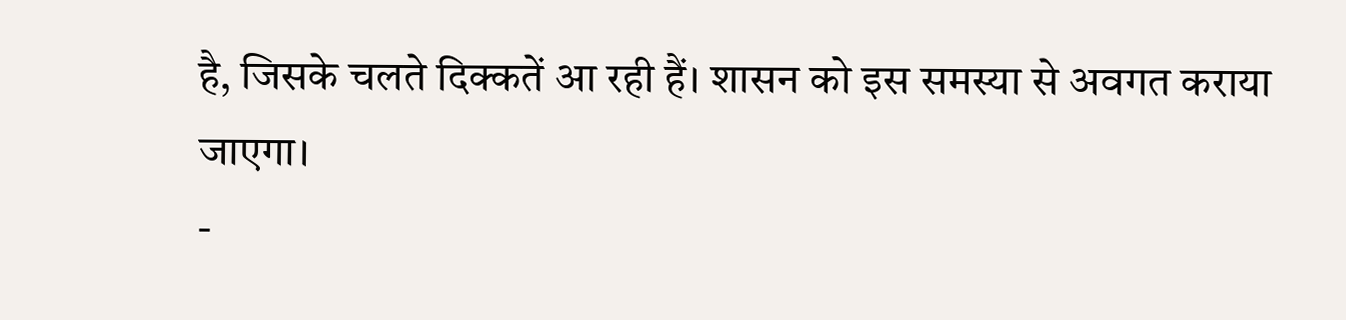है, जिसके चलते दिक्कतें आ रही हैं। शासन को इस समस्या से अवगत कराया जाएगा।
-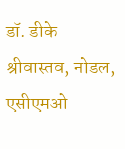डॉ. डीके श्रीवास्तव, नोडल, एसीएमओ